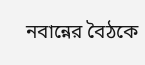নবান্নের বৈঠকে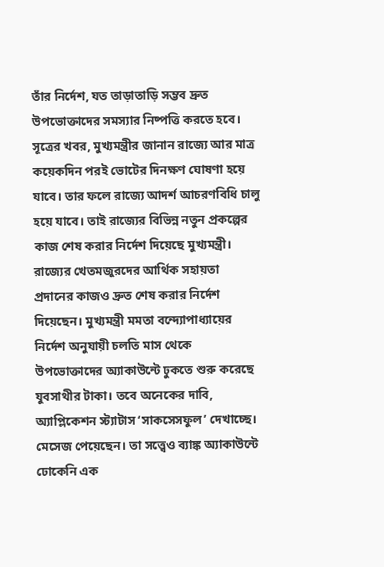তাঁর নির্দেশ, যত তাড়াতাড়ি সম্ভব দ্রুত উপভোক্তাদের সমস্যার নিষ্পত্তি করতে হবে। সূত্রের খবর, মুখ্যমন্ত্রীর জানান রাজ্যে আর মাত্র কয়েকদিন পরই ভোটের দিনক্ষণ ঘোষণা হয়ে যাবে। তার ফলে রাজ্যে আদর্শ আচরণবিধি চালু হয়ে যাবে। তাই রাজ্যের বিভিন্ন নতুন প্রকল্পের কাজ শেষ করার নির্দেশ দিয়েছে মুখ্যমন্ত্রী। রাজ্যের খেতমজুরদের আর্থিক সহায়তা প্রদানের কাজও দ্রুত শেষ করার নির্দেশ দিয়েছেন। মুখ্যমন্ত্রী মমতা বন্দ্যোপাধ্যায়ের নির্দেশ অনুযায়ী চলতি মাস থেকে উপভোক্তাদের অ্যাকাউন্টে ঢুকতে শুরু করেছে যুবসাথীর টাকা। তবে অনেকের দাবি, অ্যাপ্লিকেশন স্ট্যাটাস ‘সাকসেসফুল’ দেখাচ্ছে। মেসেজ পেয়েছেন। তা সত্ত্বেও ব্যাঙ্ক অ্যাকাউন্টে ঢোকেনি এক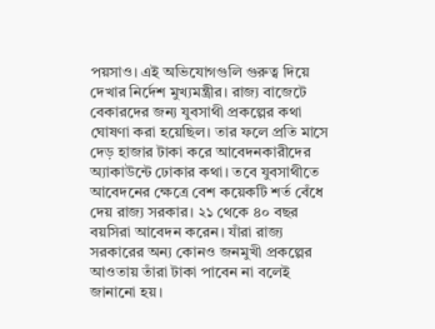পয়সাও। এই অভিযোগগুলি গুরুত্ব দিয়ে দেখার নির্দেশ মুখ্যমন্ত্রীর। রাজ্য বাজেটে বেকারদের জন্য যুবসাথী প্রকল্পের কথা ঘোষণা করা হয়েছিল। তার ফলে প্রতি মাসে দেড় হাজার টাকা করে আবেদনকারীদের অ্যাকাউন্টে ঢোকার কথা। তবে যুবসাথীতে আবেদনের ক্ষেত্রে বেশ কয়েকটি শর্ত বেঁধে দেয় রাজ্য সরকার। ২১ থেকে ৪০ বছর বয়সিরা আবেদন করেন। যাঁরা রাজ্য সরকারের অন্য কোনও জনমুখী প্রকল্পের আওতায় তাঁরা টাকা পাবেন না বলেই জানানো হয়।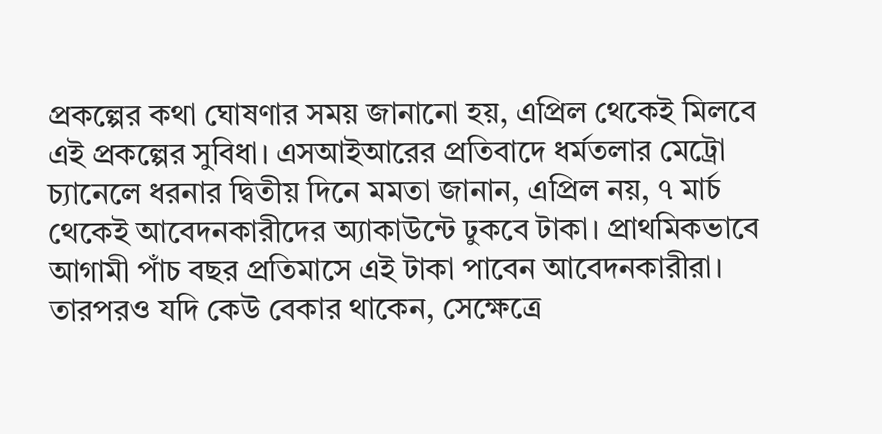প্রকল্পের কথা ঘোষণার সময় জানানো হয়, এপ্রিল থেকেই মিলবে এই প্রকল্পের সুবিধা। এসআইআরের প্রতিবাদে ধর্মতলার মেট্রো চ্যানেলে ধরনার দ্বিতীয় দিনে মমতা জানান, এপ্রিল নয়, ৭ মার্চ থেকেই আবেদনকারীদের অ্যাকাউন্টে ঢুকবে টাকা। প্রাথমিকভাবে আগামী পাঁচ বছর প্রতিমাসে এই টাকা পাবেন আবেদনকারীরা। তারপরও যদি কেউ বেকার থাকেন, সেক্ষেত্রে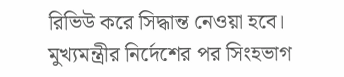রিভিউ করে সিদ্ধান্ত নেওয়া হবে।
মুখ্যমন্ত্রীর নির্দেশের পর সিংহভাগ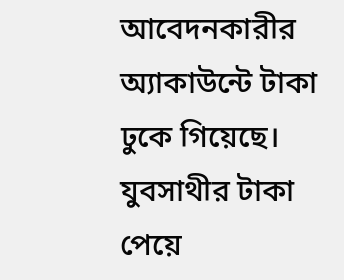আবেদনকারীর অ্যাকাউন্টে টাকা ঢুকে গিয়েছে। যুবসাথীর টাকা পেয়ে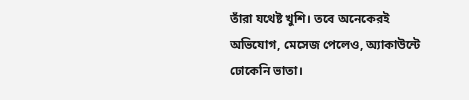তাঁরা যথেষ্ট খুশি। তবে অনেকেরই অভিযোগ, মেসেজ পেলেও, অ্যাকাউন্টে ঢোকেনি ভাতা।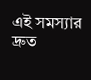এই সমস্যার দ্রুত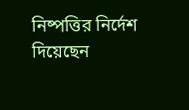নিষ্পত্তির নির্দেশ দিয়েছেন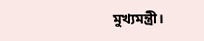মুখ্যমন্ত্রী।